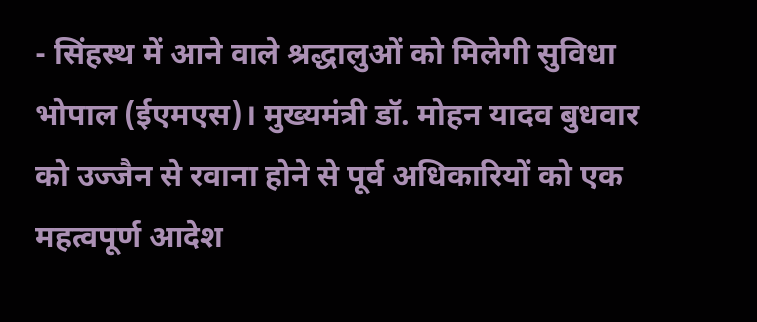- सिंहस्थ में आने वाले श्रद्धालुओं को मिलेगी सुविधा भोपाल (ईएमएस)। मुख्यमंत्री डॉ. मोहन यादव बुधवार को उज्जैन से रवाना होने से पूर्व अधिकारियों को एक महत्वपूर्ण आदेश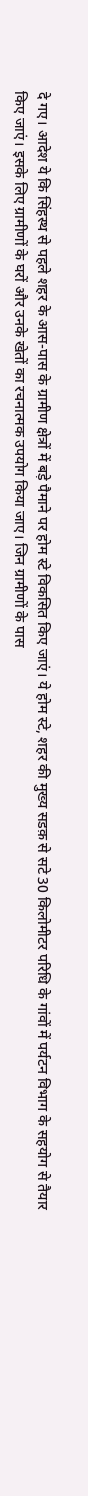दे गए। आदेश ये कि सिंहस्थ से पहले शहर के आस-पास के ग्रामीण क्षेत्रों में बड़े पैमाने पर होम स्टे विकसित किए जाएं। ये होम स्टे, शहर की मुख्य सडक़ से सटे 30 किलोमीटर परिधि के गांवों में पर्यटन विभाग के सहयोग से तैयार किए जाएं। इसके लिए ग्रामीणों के घरों और उनके खेतों का रचनात्मक उपयोग किया जाए। जिन ग्रामीणों के पास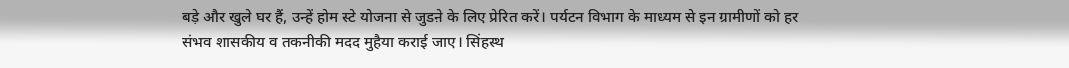बड़े और खुले घर हैं, उन्हें होम स्टे योजना से जुडऩे के लिए प्रेरित करें। पर्यटन विभाग के माध्यम से इन ग्रामीणों को हर संभव शासकीय व तकनीकी मदद मुहैया कराई जाए। सिंहस्थ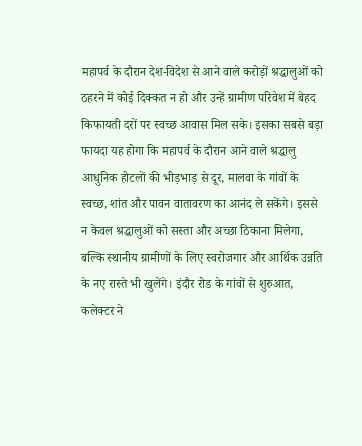महापर्व के दौरान देश-विदेश से आने वाले करोड़ों श्रद्धालुओं को ठहरने में कोई दिक्कत न हो और उन्हें ग्रामीण परिवेश में बेहद किफायती दरों पर स्वच्छ आवास मिल सके। इसका सबसे बड़ा फायदा यह होगा कि महापर्व के दौरान आने वाले श्रद्धालु आधुनिक होटलों की भीड़भाड़ से दूर, मालवा के गांवों के स्वच्छ, शांत और पावन वातावरण का आनंद ले सकेंगे। इससे न केवल श्रद्धालुओं को सस्ता और अच्छा ठिकाना मिलेगा, बल्कि स्थानीय ग्रामीणों के लिए स्वरोजगार और आर्थिक उन्नति के नए रास्ते भी खुलेंगे। इंदौर रोड के गांवों से शुरुआत, कलेक्टर ने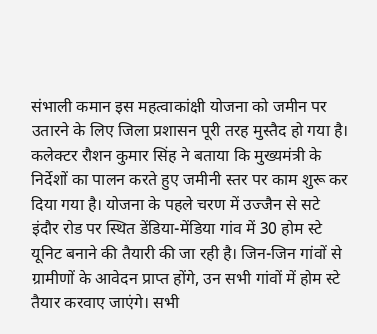संभाली कमान इस महत्वाकांक्षी योजना को जमीन पर उतारने के लिए जिला प्रशासन पूरी तरह मुस्तैद हो गया है। कलेक्टर रौशन कुमार सिंह ने बताया कि मुख्यमंत्री के निर्देशों का पालन करते हुए जमीनी स्तर पर काम शुरू कर दिया गया है। योजना के पहले चरण में उज्जैन से सटे इंदौर रोड पर स्थित डेंडिया-मेंडिया गांव में 30 होम स्टे यूनिट बनाने की तैयारी की जा रही है। जिन-जिन गांवों से ग्रामीणों के आवेदन प्राप्त होंगे, उन सभी गांवों में होम स्टे तैयार करवाए जाएंगे। सभी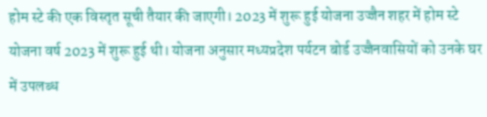होम स्टे की एक विस्तृत सूची तैयार की जाएगी। 2023 में शुरू हुई योजना उज्जैन शहर में होम स्टे योजना वर्ष 2023 में शुरू हुई थी। योजना अनुसार मध्यप्रदेश पर्यटन बोर्ड उज्जैनवासियों को उनके घर में उपलब्ध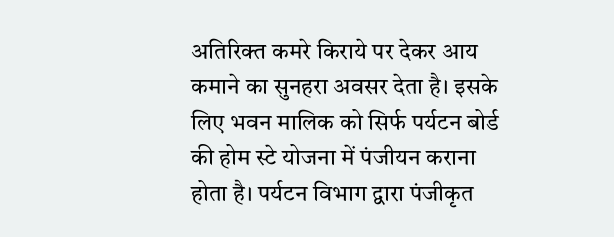अतिरिक्त कमरे किराये पर देकर आय कमाने का सुनहरा अवसर देता है। इसके लिए भवन मालिक को सिर्फ पर्यटन बोर्ड की होम स्टे योजना में पंजीयन कराना होता है। पर्यटन विभाग द्वारा पंजीकृत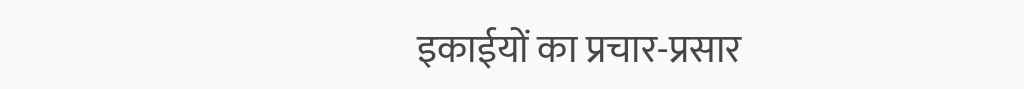इकाईयों का प्रचार-प्रसार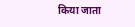किया जाता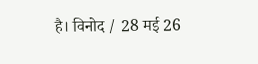है। विनोद / 28 मई 26